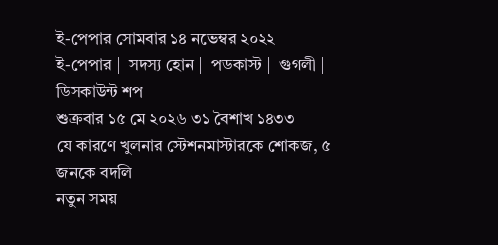ই-পেপার সোমবার ১৪ নভেম্বর ২০২২
ই-পেপার |  সদস্য হোন |  পডকাস্ট |  গুগলী |  ডিসকাউন্ট শপ
শুক্রবার ১৫ মে ২০২৬ ৩১ বৈশাখ ১৪৩৩
যে কারণে খুলনার স্টেশনমাস্টারকে শোকজ, ৫ জনকে বদলি
নতুন সময়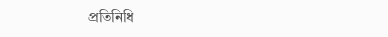প্রতিনিধি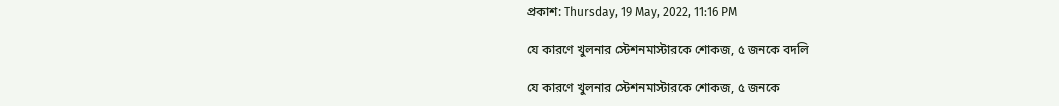প্রকাশ: Thursday, 19 May, 2022, 11:16 PM

যে কারণে খুলনার স্টেশনমাস্টারকে শোকজ, ৫ জনকে বদলি

যে কারণে খুলনার স্টেশনমাস্টারকে শোকজ, ৫ জনকে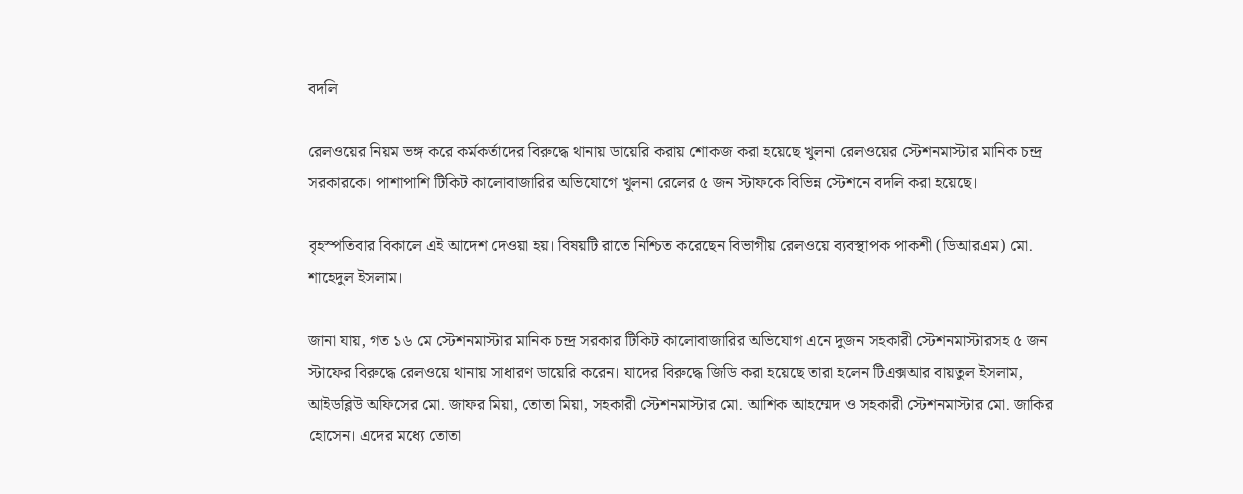বদলি

রেলওয়ের নিয়ম ভঙ্গ করে কর্মকর্তাদের বিরুদ্ধে থানায় ডায়েরি করায় শোকজ করা হয়েছে খুলনা রেলওয়ের স্টেশনমাস্টার মানিক চন্দ্র সরকারকে। পাশাপাশি টিকিট কালোবাজারির অভিযোগে খুলনা রেলের ৫ জন স্টাফকে বিভিন্ন স্টেশনে বদলি করা হয়েছে।

বৃহস্পতিবার বিকালে এই আদেশ দেওয়া হয়। বিষয়টি রাতে নিশ্চিত করেছেন বিভাগীয় রেলওয়ে ব্যবস্থাপক পাকশী (ডিআরএম) মো. শাহেদুল ইসলাম।

জানা যায়, গত ১৬ মে স্টেশনমাস্টার মানিক চন্দ্র সরকার টিকিট কালোবাজারির অভিযোগ এনে দুজন সহকারী স্টেশনমাস্টারসহ ৫ জন স্টাফের বিরুদ্ধে রেলওয়ে থানায় সাধারণ ডায়েরি করেন। যাদের বিরুদ্ধে জিডি করা হয়েছে তারা হলেন টিএক্সআর বায়তুল ইসলাম, আইডব্লিউ অফিসের মো. জাফর মিয়া, তোতা মিয়া, সহকারী স্টেশনমাস্টার মো. আশিক আহম্মেদ ও সহকারী স্টেশনমাস্টার মো. জাকির হোসেন। এদের মধ্যে তোতা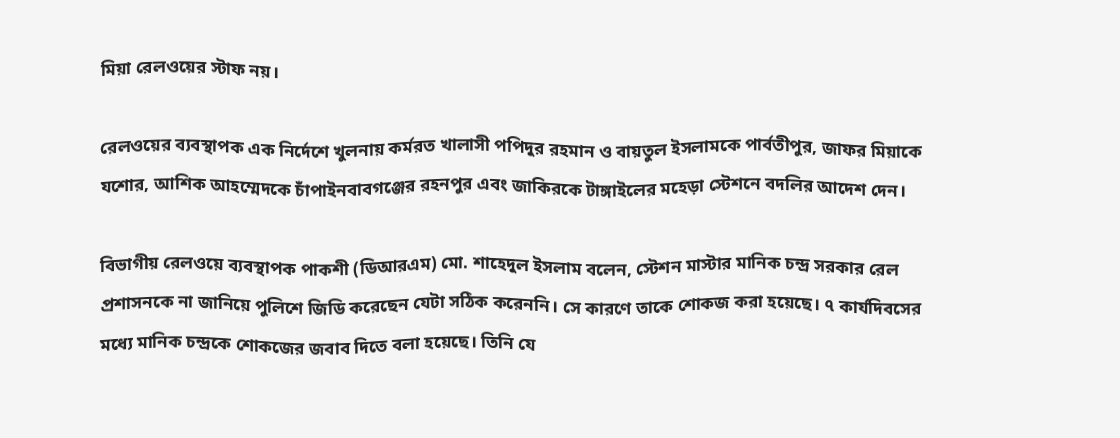মিয়া রেলওয়ের স্টাফ নয়।

রেলওয়ের ব্যবস্থাপক এক নির্দেশে খুলনায় কর্মরত খালাসী পপিদুর রহমান ও বায়তুল ইসলামকে পার্বতীপুর, জাফর মিয়াকে যশোর, আশিক আহম্মেদকে চাঁপাইনবাবগঞ্জের রহনপুর এবং জাকিরকে টাঙ্গাইলের মহেড়া স্টেশনে বদলির আদেশ দেন।

বিভাগীয় রেলওয়ে ব্যবস্থাপক পাকশী (ডিআরএম) মো. শাহেদুল ইসলাম বলেন, স্টেশন মাস্টার মানিক চন্দ্র সরকার রেল প্রশাসনকে না জানিয়ে পুলিশে জিডি করেছেন যেটা সঠিক করেননি। সে কারণে তাকে শোকজ করা হয়েছে। ৭ কার্যদিবসের মধ্যে মানিক চন্দ্রকে শোকজের জবাব দিতে বলা হয়েছে। তিনি যে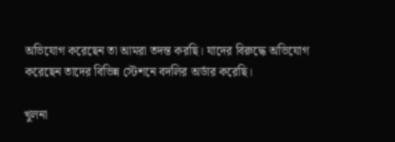অভিযোগ করেছেন তা আমরা তদন্ত করছি। যাদের বিরুদ্ধে অভিযোগ করেছেন তাদের বিভিন্ন স্টেশনে বদলির অর্ডার করেছি।

খুলনা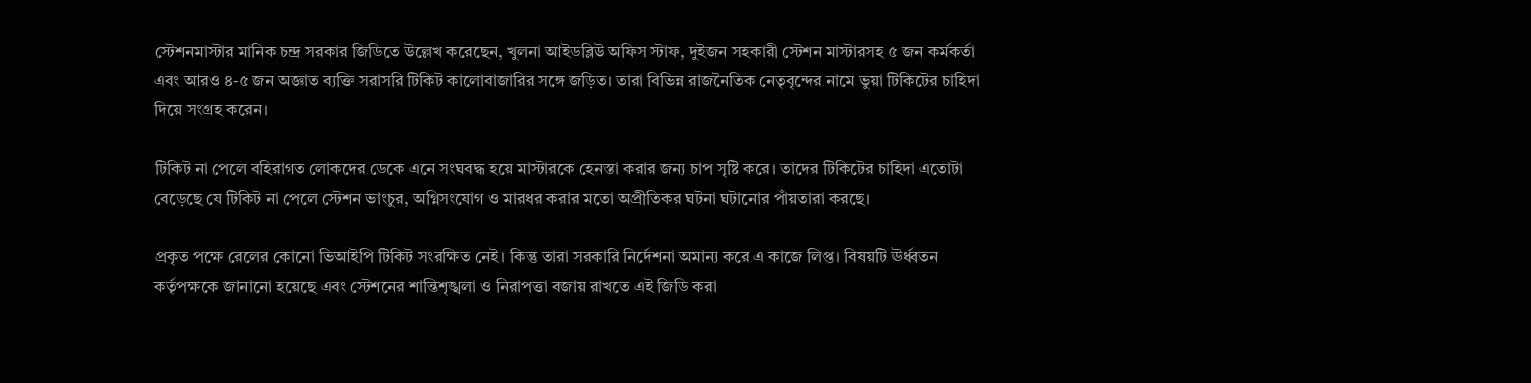স্টেশনমাস্টার মানিক চন্দ্র সরকার জিডিতে উল্লেখ করেছেন, খুলনা আইডব্লিউ অফিস স্টাফ, দুইজন সহকারী স্টেশন মাস্টারসহ ৫ জন কর্মকর্তা এবং আরও ৪-৫ জন অজ্ঞাত ব্যক্তি সরাসরি টিকিট কালোবাজারির সঙ্গে জড়িত। তারা বিভিন্ন রাজনৈতিক নেতৃবৃন্দের নামে ভুয়া টিকিটের চাহিদা দিয়ে সংগ্রহ করেন।

টিকিট না পেলে বহিরাগত লোকদের ডেকে এনে সংঘবদ্ধ হয়ে মাস্টারকে হেনস্তা করার জন্য চাপ সৃষ্টি করে। তাদের টিকিটের চাহিদা এতোটা বেড়েছে যে টিকিট না পেলে স্টেশন ভাংচুর, অগ্নিসংযোগ ও মারধর করার মতো অপ্রীতিকর ঘটনা ঘটানোর পাঁয়তারা করছে।

প্রকৃত পক্ষে রেলের কোনো ভিআইপি টিকিট সংরক্ষিত নেই। কিন্তু তারা সরকারি নির্দেশনা অমান্য করে এ কাজে লিপ্ত। বিষয়টি ঊর্ধ্বতন কর্তৃপক্ষকে জানানো হয়েছে এবং স্টেশনের শান্তিশৃঙ্খলা ও নিরাপত্তা বজায় রাখতে এই জিডি করা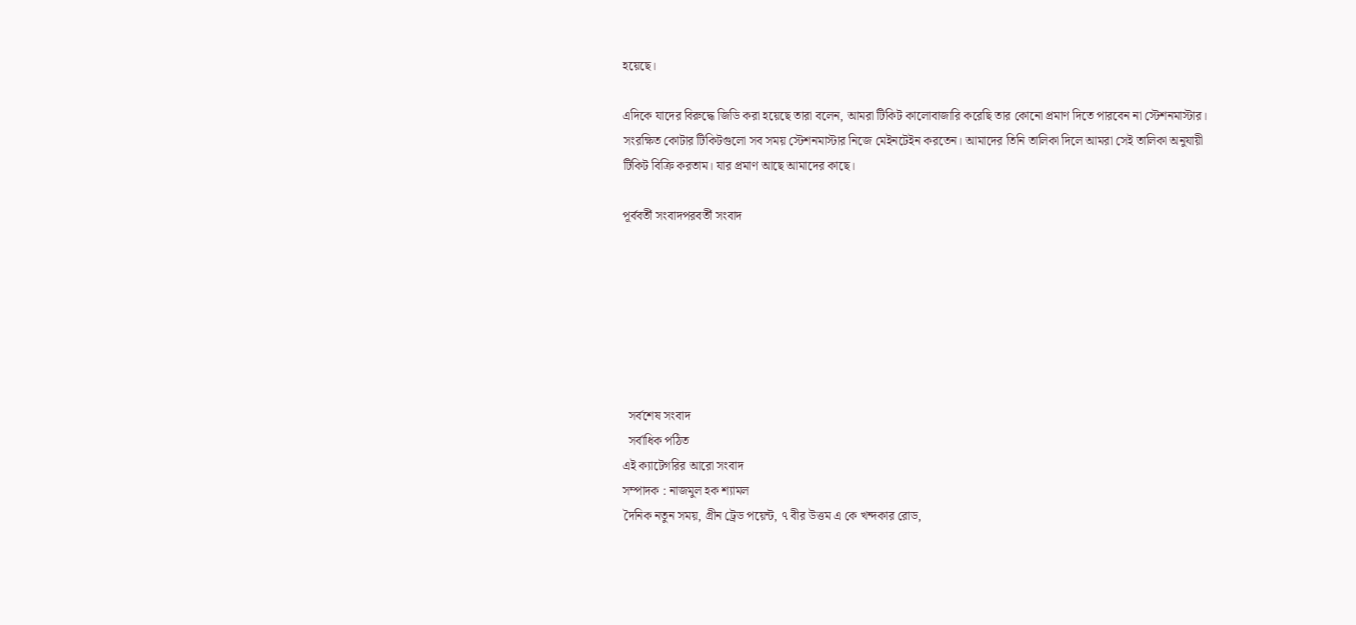হয়েছে।

এদিকে যাদের বিরুদ্ধে জিডি করা হয়েছে তারা বলেন, আমরা টিকিট কালোবাজারি করেছি তার কোনো প্রমাণ দিতে পারবেন না স্টেশনমাস্টার। সংরক্ষিত কোটার টিকিটগুলো সব সময় স্টেশনমাস্টার নিজে মেইনটেইন করতেন। আমাদের তিনি তালিকা দিলে আমরা সেই তালিকা অনুযায়ী টিকিট বিক্রি করতাম। যার প্রমাণ আছে আমাদের কাছে।

পূর্ববর্তী সংবাদপরবর্তী সংবাদ







  সর্বশেষ সংবাদ
  সর্বাধিক পঠিত
এই ক্যাটেগরির আরো সংবাদ
সম্পাদক : নাজমুল হক শ্যামল
দৈনিক নতুন সময়, গ্রীন ট্রেড পয়েন্ট, ৭ বীর উত্তম এ কে খন্দকার রোড,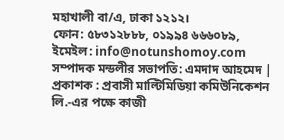মহাখালী বা/এ, ঢাকা ১২১২।
ফোন: ৫৮৩১২৮৮৮, ০১৯৯৪ ৬৬৬০৮৯, ইমেইল: info@notunshomoy.com
সম্পাদক মন্ডলীর সভাপতি: এমদাদ আহমেদ | প্রকাশক : প্রবাসী মাল্টিমিডিয়া কমিউনিকেশন লি.-এর পক্ষে কাজী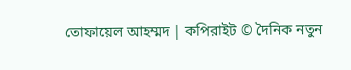তোফায়েল আহম্মদ | কপিরাইট © দৈনিক নতুন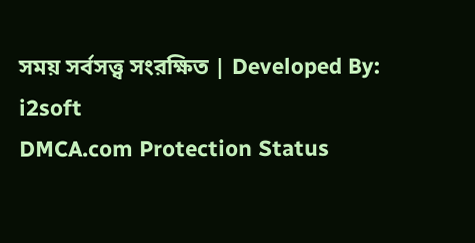সময় সর্বসত্ত্ব সংরক্ষিত | Developed By: i2soft
DMCA.com Protection Status